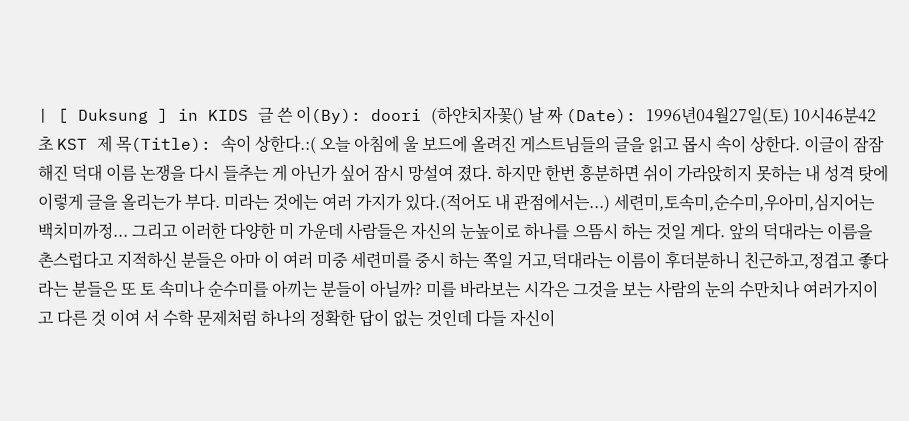| [ Duksung ] in KIDS 글 쓴 이(By): doori (하얀치자꽃() 날 짜 (Date): 1996년04월27일(토) 10시46분42초 KST 제 목(Title): 속이 상한다.:( 오늘 아침에 울 보드에 올려진 게스트님들의 글을 읽고 몹시 속이 상한다. 이글이 잠잠 해진 덕대 이름 논쟁을 다시 들추는 게 아닌가 싶어 잠시 망설여 졌다. 하지만 한번 흥분하면 쉬이 가라앉히지 못하는 내 성격 탓에 이렇게 글을 올리는가 부다. 미라는 것에는 여러 가지가 있다.(적어도 내 관점에서는...) 세련미,토속미,순수미,우아미,심지어는 백치미까정... 그리고 이러한 다양한 미 가운데 사람들은 자신의 눈높이로 하나를 으뜸시 하는 것일 게다. 앞의 덕대라는 이름을 촌스럽다고 지적하신 분들은 아마 이 여러 미중 세련미를 중시 하는 쪽일 거고,덕대라는 이름이 후더분하니 친근하고,정겹고 좋다라는 분들은 또 토 속미나 순수미를 아끼는 분들이 아닐까? 미를 바라보는 시각은 그것을 보는 사람의 눈의 수만치나 여러가지이고 다른 것 이여 서 수학 문제처럼 하나의 정확한 답이 없는 것인데 다들 자신이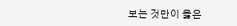보는 것만이 옳은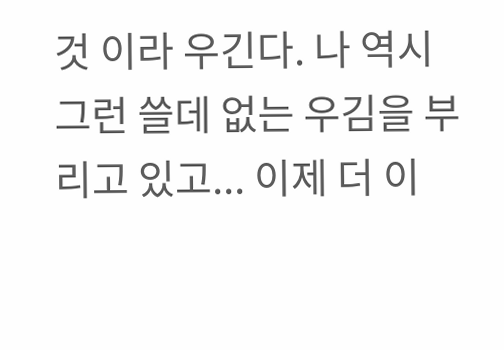것 이라 우긴다. 나 역시 그런 쓸데 없는 우김을 부리고 있고... 이제 더 이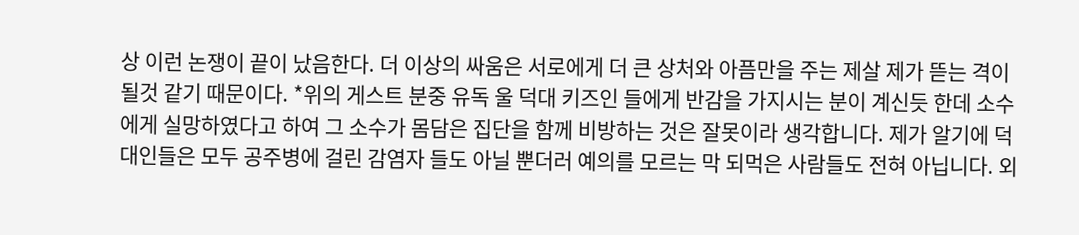상 이런 논쟁이 끝이 났음한다. 더 이상의 싸움은 서로에게 더 큰 상처와 아픔만을 주는 제살 제가 뜯는 격이 될것 같기 때문이다. *위의 게스트 분중 유독 울 덕대 키즈인 들에게 반감을 가지시는 분이 계신듯 한데 소수에게 실망하였다고 하여 그 소수가 몸담은 집단을 함께 비방하는 것은 잘못이라 생각합니다. 제가 알기에 덕대인들은 모두 공주병에 걸린 감염자 들도 아닐 뿐더러 예의를 모르는 막 되먹은 사람들도 전혀 아닙니다. 외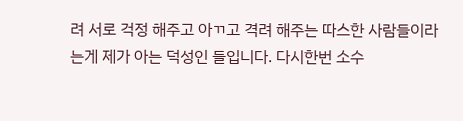려 서로 걱정 해주고 아ㄲ고 격려 해주는 따스한 사람들이라는게 제가 아는 덕성인 들입니다. 다시한번 소수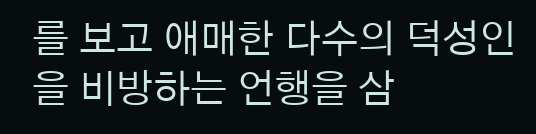를 보고 애매한 다수의 덕성인을 비방하는 언행을 삼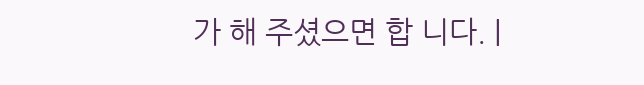가 해 주셨으면 합 니다. |